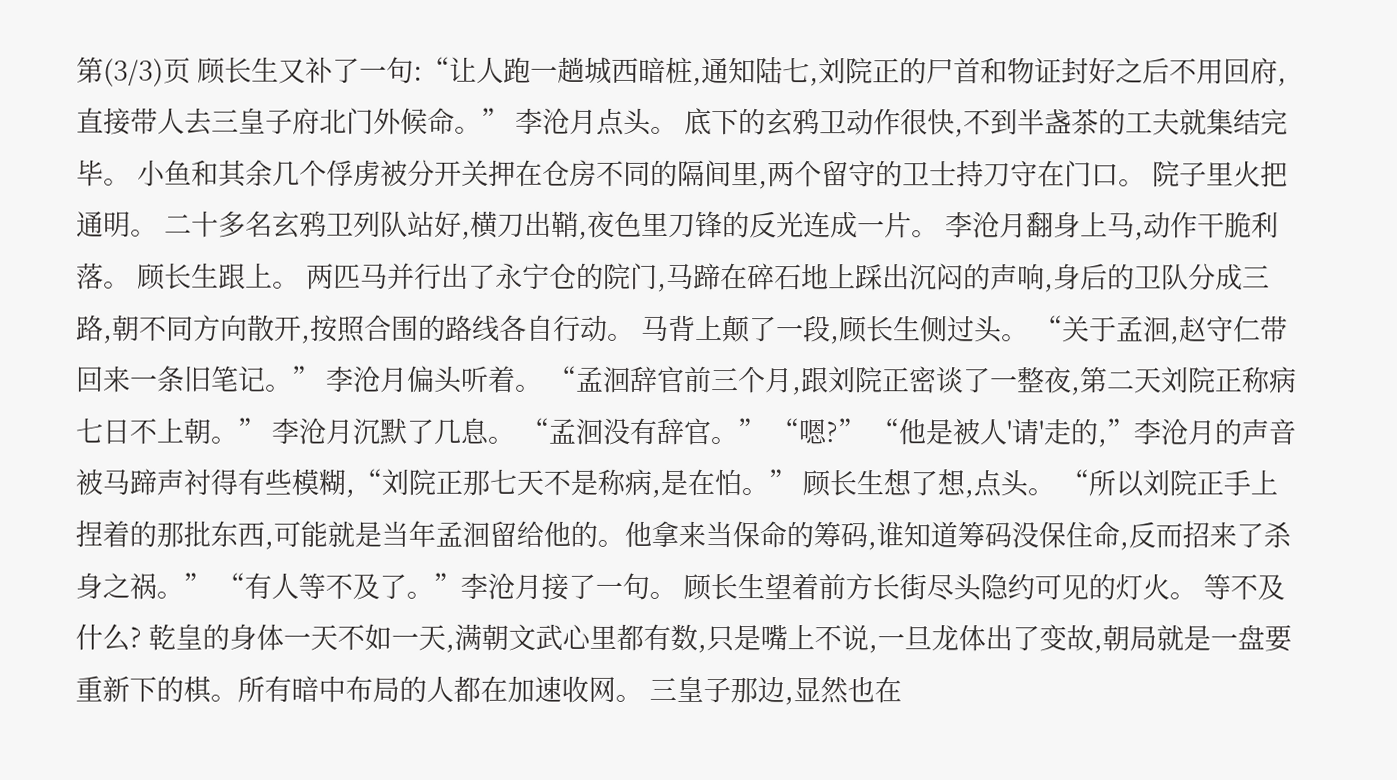第(3/3)页 顾长生又补了一句:“让人跑一趟城西暗桩,通知陆七,刘院正的尸首和物证封好之后不用回府,直接带人去三皇子府北门外候命。” 李沧月点头。 底下的玄鸦卫动作很快,不到半盏茶的工夫就集结完毕。 小鱼和其余几个俘虏被分开关押在仓房不同的隔间里,两个留守的卫士持刀守在门口。 院子里火把通明。 二十多名玄鸦卫列队站好,横刀出鞘,夜色里刀锋的反光连成一片。 李沧月翻身上马,动作干脆利落。 顾长生跟上。 两匹马并行出了永宁仓的院门,马蹄在碎石地上踩出沉闷的声响,身后的卫队分成三路,朝不同方向散开,按照合围的路线各自行动。 马背上颠了一段,顾长生侧过头。 “关于孟洄,赵守仁带回来一条旧笔记。” 李沧月偏头听着。 “孟洄辞官前三个月,跟刘院正密谈了一整夜,第二天刘院正称病七日不上朝。” 李沧月沉默了几息。 “孟洄没有辞官。” “嗯?” “他是被人'请'走的,”李沧月的声音被马蹄声衬得有些模糊,“刘院正那七天不是称病,是在怕。” 顾长生想了想,点头。 “所以刘院正手上捏着的那批东西,可能就是当年孟洄留给他的。他拿来当保命的筹码,谁知道筹码没保住命,反而招来了杀身之祸。” “有人等不及了。”李沧月接了一句。 顾长生望着前方长街尽头隐约可见的灯火。 等不及什么? 乾皇的身体一天不如一天,满朝文武心里都有数,只是嘴上不说,一旦龙体出了变故,朝局就是一盘要重新下的棋。所有暗中布局的人都在加速收网。 三皇子那边,显然也在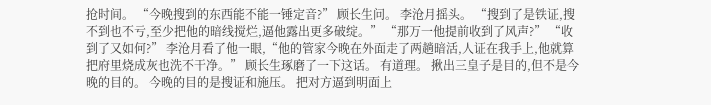抢时间。 “今晚搜到的东西能不能一锤定音?” 顾长生问。 李沧月摇头。 “搜到了是铁证,搜不到也不亏,至少把他的暗线搅烂,逼他露出更多破绽。” “那万一他提前收到了风声?” “收到了又如何?” 李沧月看了他一眼,“他的管家今晚在外面走了两趟暗活,人证在我手上,他就算把府里烧成灰也洗不干净。” 顾长生琢磨了一下这话。 有道理。 揪出三皇子是目的,但不是今晚的目的。 今晚的目的是搜证和施压。 把对方逼到明面上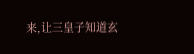来,让三皇子知道玄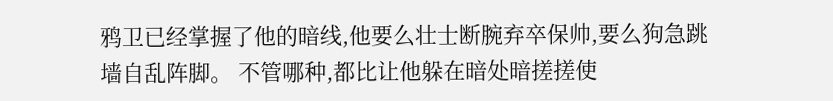鸦卫已经掌握了他的暗线,他要么壮士断腕弃卒保帅,要么狗急跳墙自乱阵脚。 不管哪种,都比让他躲在暗处暗搓搓使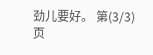劲儿要好。 第(3/3)页